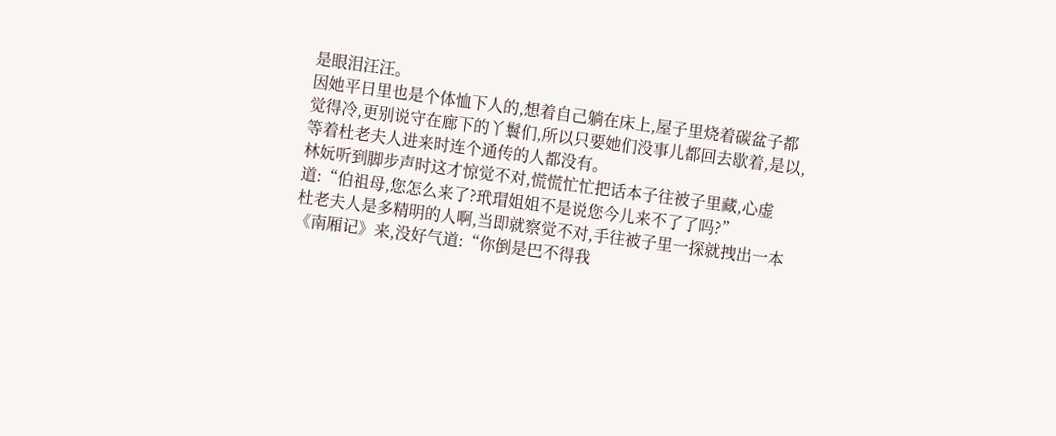是眼泪汪汪。
因她平日里也是个体恤下人的,想着自己躺在床上,屋子里烧着碳盆子都觉得冷,更别说守在廊下的丫鬟们,所以只要她们没事儿都回去歇着,是以,等着杜老夫人进来时连个通传的人都没有。
林妧听到脚步声时这才惊觉不对,慌慌忙忙把话本子往被子里藏,心虚道:“伯祖母,您怎么来了?玳瑁姐姐不是说您今儿来不了了吗?”
杜老夫人是多精明的人啊,当即就察觉不对,手往被子里一探就拽出一本《南厢记》来,没好气道:“你倒是巴不得我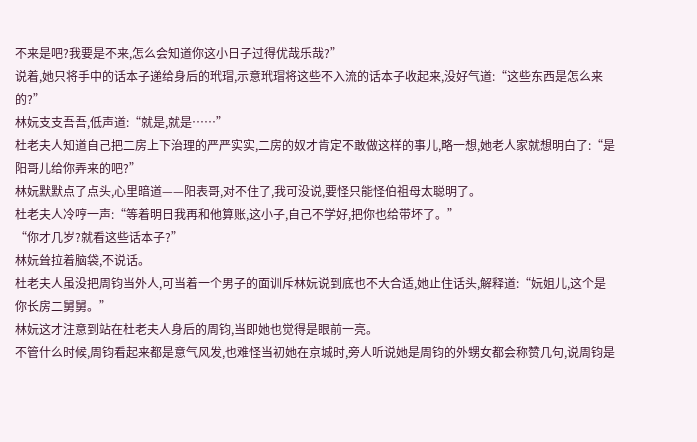不来是吧?我要是不来,怎么会知道你这小日子过得优哉乐哉?”
说着,她只将手中的话本子递给身后的玳瑁,示意玳瑁将这些不入流的话本子收起来,没好气道:“这些东西是怎么来的?”
林妧支支吾吾,低声道:“就是,就是……”
杜老夫人知道自己把二房上下治理的严严实实,二房的奴才肯定不敢做这样的事儿,略一想,她老人家就想明白了:“是阳哥儿给你弄来的吧?”
林妧默默点了点头,心里暗道——阳表哥,对不住了,我可没说,要怪只能怪伯祖母太聪明了。
杜老夫人冷哼一声:“等着明日我再和他算账,这小子,自己不学好,把你也给带坏了。”
“你才几岁?就看这些话本子?”
林妧耸拉着脑袋,不说话。
杜老夫人虽没把周钧当外人,可当着一个男子的面训斥林妧说到底也不大合适,她止住话头,解释道:“妧姐儿,这个是你长房二舅舅。”
林妧这才注意到站在杜老夫人身后的周钧,当即她也觉得是眼前一亮。
不管什么时候,周钧看起来都是意气风发,也难怪当初她在京城时,旁人听说她是周钧的外甥女都会称赞几句,说周钧是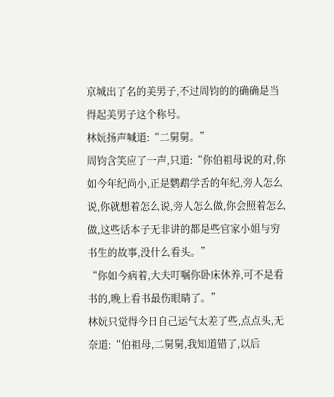京城出了名的美男子,不过周钧的的确确是当得起美男子这个称号。
林妧扬声喊道:“二舅舅。”
周钧含笑应了一声,只道:“你伯祖母说的对,你如今年纪尚小,正是鹦鹉学舌的年纪,旁人怎么说,你就想着怎么说,旁人怎么做,你会照着怎么做,这些话本子无非讲的都是些官家小姐与穷书生的故事,没什么看头。”
“你如今病着,大夫叮嘱你卧床休养,可不是看书的,晚上看书最伤眼睛了。”
林妧只觉得今日自己运气太差了些,点点头,无奈道:“伯祖母,二舅舅,我知道错了,以后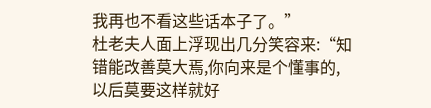我再也不看这些话本子了。”
杜老夫人面上浮现出几分笑容来:“知错能改善莫大焉,你向来是个懂事的,以后莫要这样就好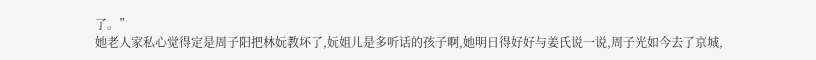了。”
她老人家私心觉得定是周子阳把林妧教坏了,妧姐儿是多听话的孩子啊,她明日得好好与姜氏说一说,周子光如今去了京城,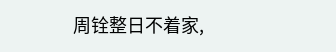周铨整日不着家,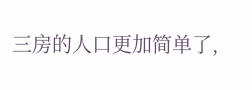三房的人口更加简单了,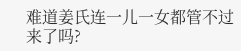难道姜氏连一儿一女都管不过来了吗?